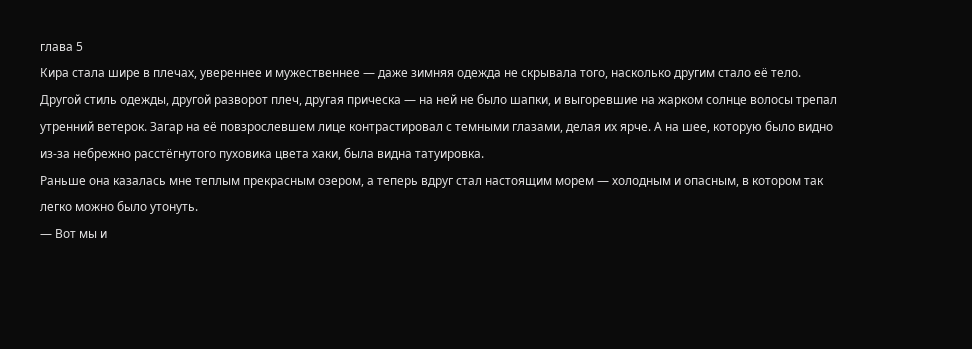глава 5
Кира стала шире в плечах, увереннее и мужественнее — даже зимняя одежда не скрывала того, насколько другим стало её тело. Другой стиль одежды, другой разворот плеч, другая прическа — на ней не было шапки, и выгоревшие на жарком солнце волосы трепал утренний ветерок. Загар на её повзрослевшем лице контрастировал с темными глазами, делая их ярче. А на шее, которую было видно из-за небрежно расстёгнутого пуховика цвета хаки, была видна татуировка.
Раньше она казалась мне теплым прекрасным озером, а теперь вдруг стал настоящим морем — холодным и опасным, в котором так легко можно было утонуть.
— Вот мы и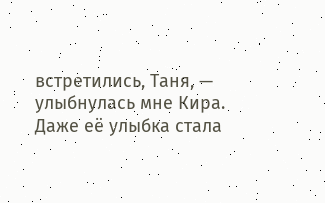встретились, Таня, — улыбнулась мне Кира. Даже её улыбка стала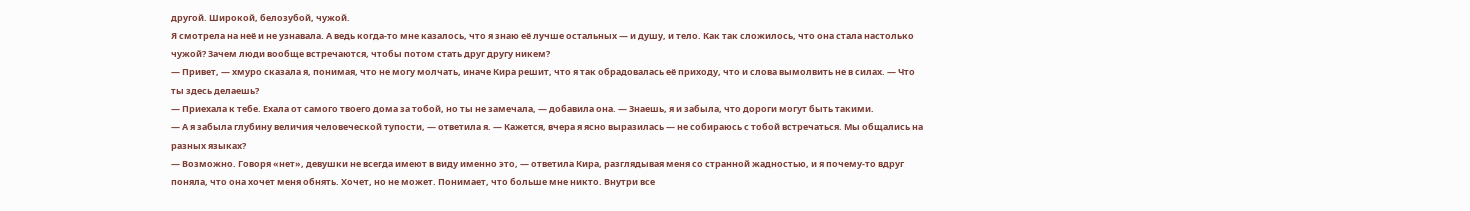другой. Широкой, белозубой, чужой.
Я смотрела на неё и не узнавала. А ведь когда-то мне казалось, что я знаю её лучше остальных — и душу, и тело. Как так сложилось, что она стала настолько чужой? Зачем люди вообще встречаются, чтобы потом стать друг другу никем?
— Привет, — хмуро сказала я, понимая, что не могу молчать, иначе Кира решит, что я так обрадовалась её приходу, что и слова вымолвить не в силах. — Что ты здесь делаешь?
— Приехала к тебе. Ехала от самого твоего дома за тобой, но ты не замечала, — добавила она. — Знаешь, я и забыла, что дороги могут быть такими.
— А я забыла глубину величия человеческой тупости, — ответила я. — Кажется, вчера я ясно выразилась — не собираюсь с тобой встречаться. Мы общались на разных языках?
— Возможно. Говоря «нет», девушки не всегда имеют в виду именно это, — ответила Кира, разглядывая меня со странной жадностью, и я почему-то вдруг поняла, что она хочет меня обнять. Хочет, но не может. Понимает, что больше мне никто. Внутри все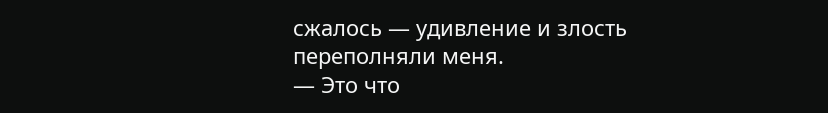сжалось — удивление и злость переполняли меня.
— Это что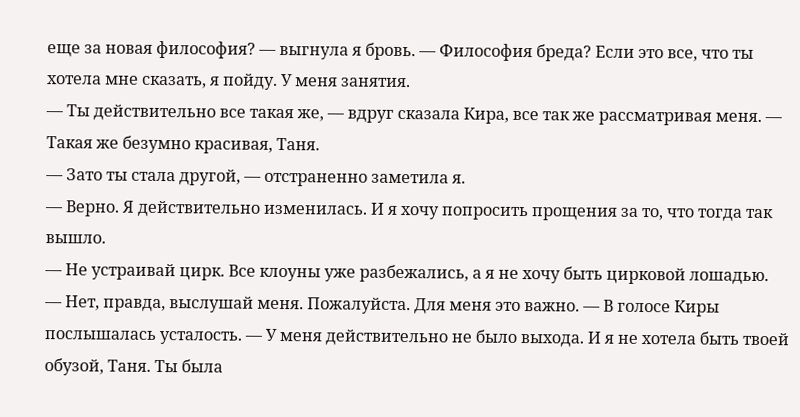еще за новая философия? — выгнула я бровь. — Философия бреда? Если это все, что ты хотела мне сказать, я пойду. У меня занятия.
— Ты действительно все такая же, — вдруг сказала Кира, все так же рассматривая меня. — Такая же безумно красивая, Таня.
— Зато ты стала другой, — отстраненно заметила я.
— Верно. Я действительно изменилась. И я хочу попросить прощения за то, что тогда так вышло.
— Не устраивай цирк. Все клоуны уже разбежались, а я не хочу быть цирковой лошадью.
— Нет, правда, выслушай меня. Пожалуйста. Для меня это важно. — В голосе Киры послышалась усталость. — У меня действительно не было выхода. И я не хотела быть твоей обузой, Таня. Ты была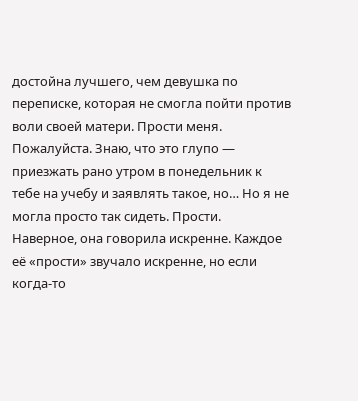достойна лучшего, чем девушка по переписке, которая не смогла пойти против воли своей матери. Прости меня. Пожалуйста. Знаю, что это глупо — приезжать рано утром в понедельник к тебе на учебу и заявлять такое, но… Но я не могла просто так сидеть. Прости.
Наверное, она говорила искренне. Каждое её «прости» звучало искренне, но если когда-то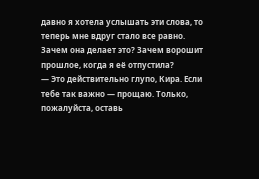давно я хотела услышать эти слова, то теперь мне вдруг стало все равно. Зачем она делает это? Зачем ворошит прошлое, когда я её отпустила?
— Это действительно глупо, Кира. Если тебе так важно — прощаю. Только, пожалуйста, оставь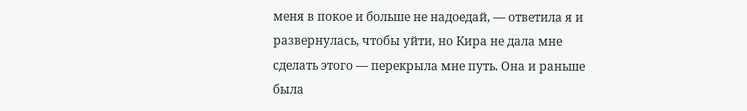меня в покое и больше не надоедай, — ответила я и развернулась, чтобы уйти, но Кира не дала мне сделать этого — перекрыла мне путь. Она и раньше была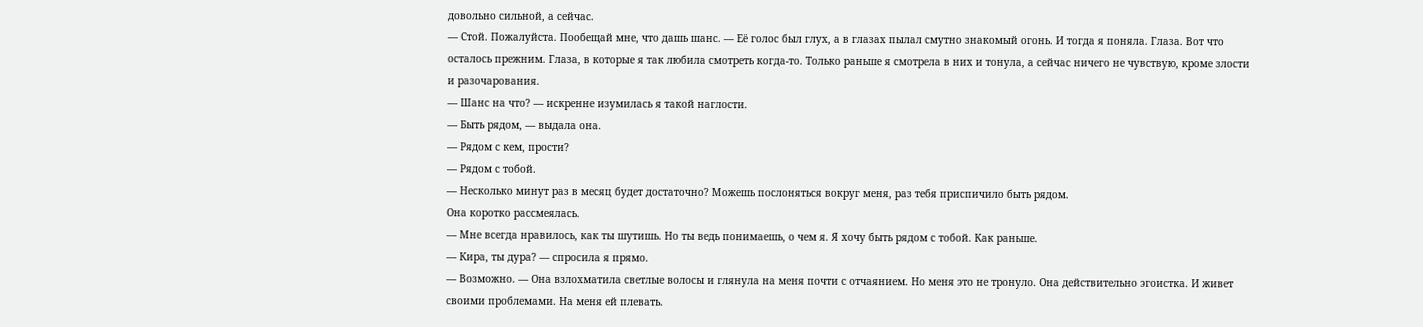довольно сильной, а сейчас.
— Стой. Пожалуйста. Пообещай мне, что дашь шанс. — Её голос был глух, а в глазах пылал смутно знакомый огонь. И тогда я поняла. Глаза. Вот что осталось прежним. Глаза, в которые я так любила смотреть когда-то. Только раньше я смотрела в них и тонула, а сейчас ничего не чувствую, кроме злости и разочарования.
— Шанс на что? — искренне изумилась я такой наглости.
— Быть рядом, — выдала она.
— Рядом с кем, прости?
— Рядом с тобой.
— Несколько минут раз в месяц будет достаточно? Можешь послоняться вокруг меня, раз тебя приспичило быть рядом.
Она коротко рассмеялась.
— Мне всегда нравилось, как ты шутишь. Но ты ведь понимаешь, о чем я. Я хочу быть рядом с тобой. Как раньше.
— Кира, ты дура? — спросила я прямо.
— Возможно. — Она взлохматила светлые волосы и глянула на меня почти с отчаянием. Но меня это не тронуло. Она действительно эгоистка. И живет своими проблемами. На меня ей плевать.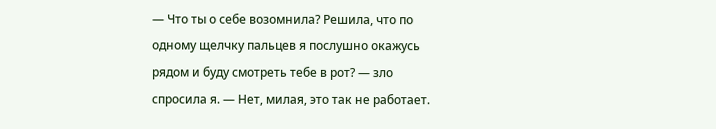— Что ты о себе возомнила? Решила, что по одному щелчку пальцев я послушно окажусь рядом и буду смотреть тебе в рот? — зло спросила я. — Нет, милая, это так не работает.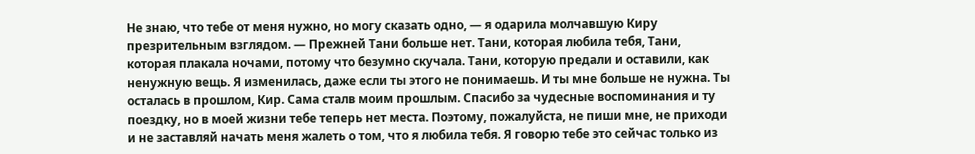Не знаю, что тебе от меня нужно, но могу сказать одно, — я одарила молчавшую Киру презрительным взглядом. — Прежней Тани больше нет. Тани, которая любила тебя, Тани, которая плакала ночами, потому что безумно скучала. Тани, которую предали и оставили, как ненужную вещь. Я изменилась, даже если ты этого не понимаешь. И ты мне больше не нужна. Ты осталась в прошлом, Кир. Сама сталв моим прошлым. Спасибо за чудесные воспоминания и ту поездку, но в моей жизни тебе теперь нет места. Поэтому, пожалуйста, не пиши мне, не приходи и не заставляй начать меня жалеть о том, что я любила тебя. Я говорю тебе это сейчас только из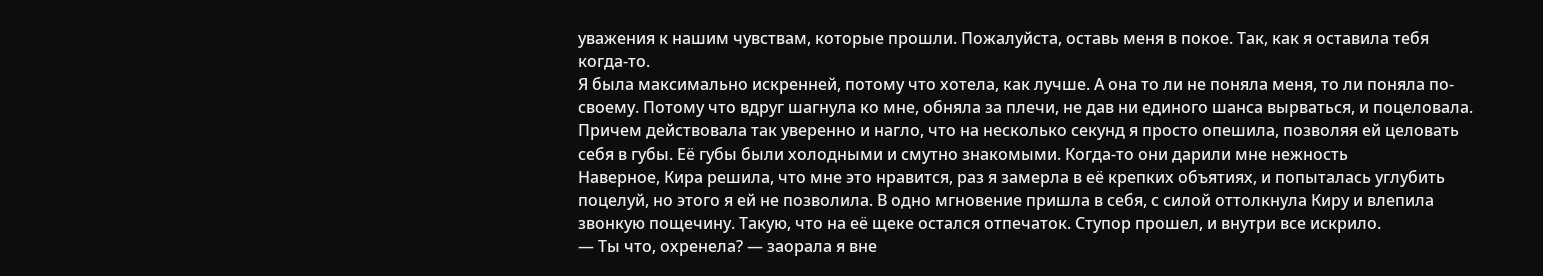уважения к нашим чувствам, которые прошли. Пожалуйста, оставь меня в покое. Так, как я оставила тебя когда-то.
Я была максимально искренней, потому что хотела, как лучше. А она то ли не поняла меня, то ли поняла по-своему. Потому что вдруг шагнула ко мне, обняла за плечи, не дав ни единого шанса вырваться, и поцеловала. Причем действовала так уверенно и нагло, что на несколько секунд я просто опешила, позволяя ей целовать себя в губы. Её губы были холодными и смутно знакомыми. Когда-то они дарили мне нежность
Наверное, Кира решила, что мне это нравится, раз я замерла в её крепких объятиях, и попыталась углубить поцелуй, но этого я ей не позволила. В одно мгновение пришла в себя, с силой оттолкнула Киру и влепила звонкую пощечину. Такую, что на её щеке остался отпечаток. Ступор прошел, и внутри все искрило.
— Ты что, охренела? — заорала я вне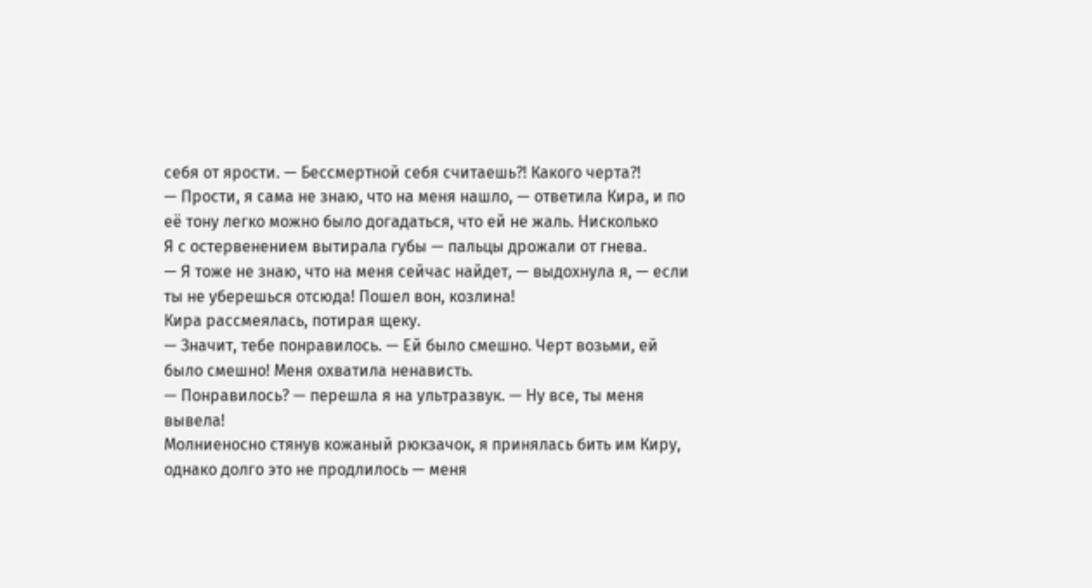себя от ярости. — Бессмертной себя считаешь?! Какого черта?!
— Прости, я сама не знаю, что на меня нашло, — ответила Кира, и по её тону легко можно было догадаться, что ей не жаль. Нисколько
Я с остервенением вытирала губы — пальцы дрожали от гнева.
— Я тоже не знаю, что на меня сейчас найдет, — выдохнула я, — если ты не уберешься отсюда! Пошел вон, козлина!
Кира рассмеялась, потирая щеку.
— Значит, тебе понравилось. — Ей было смешно. Черт возьми, ей было смешно! Меня охватила ненависть.
— Понравилось? — перешла я на ультразвук. — Ну все, ты меня вывела!
Молниеносно стянув кожаный рюкзачок, я принялась бить им Киру, однако долго это не продлилось — меня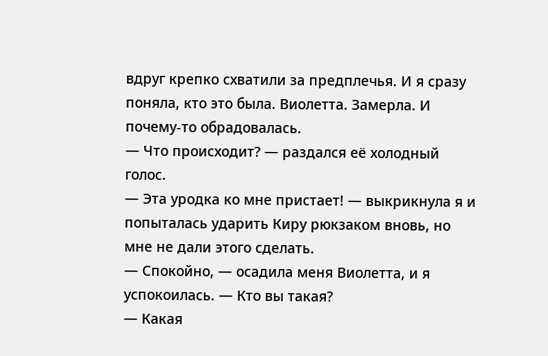вдруг крепко схватили за предплечья. И я сразу поняла, кто это была. Виолетта. Замерла. И почему-то обрадовалась.
— Что происходит? — раздался её холодный голос.
— Эта уродка ко мне пристает! — выкрикнула я и попыталась ударить Киру рюкзаком вновь, но мне не дали этого сделать.
— Спокойно, — осадила меня Виолетта, и я успокоилась. — Кто вы такая?
— Какая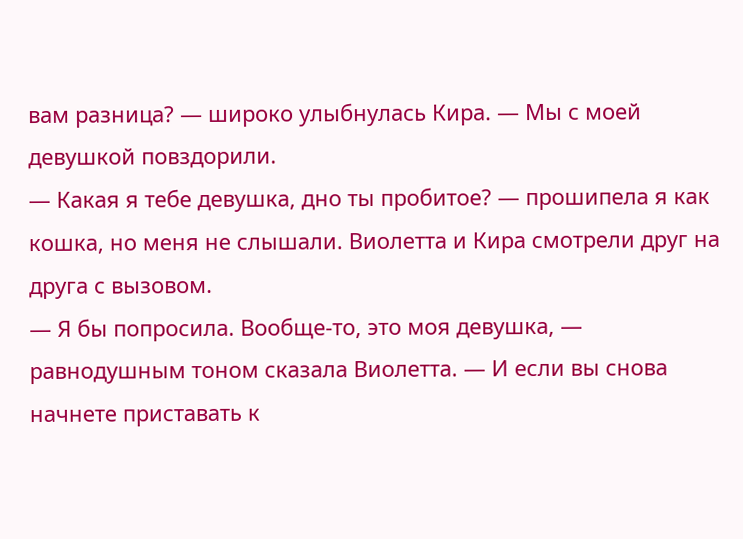вам разница? — широко улыбнулась Кира. — Мы с моей девушкой повздорили.
— Какая я тебе девушка, дно ты пробитое? — прошипела я как кошка, но меня не слышали. Виолетта и Кира смотрели друг на друга с вызовом.
— Я бы попросила. Вообще-то, это моя девушка, — равнодушным тоном сказала Виолетта. — И если вы снова начнете приставать к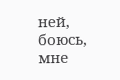ней, боюсь, мне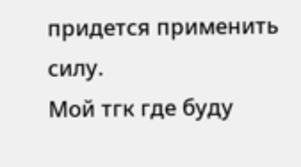придется применить силу.
Мой тгк где буду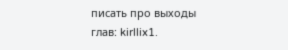писать про выходы глав: kirllix1.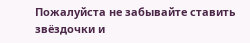Пожалуйста не забывайте ставить звёздочки и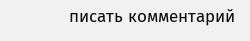писать комментарий